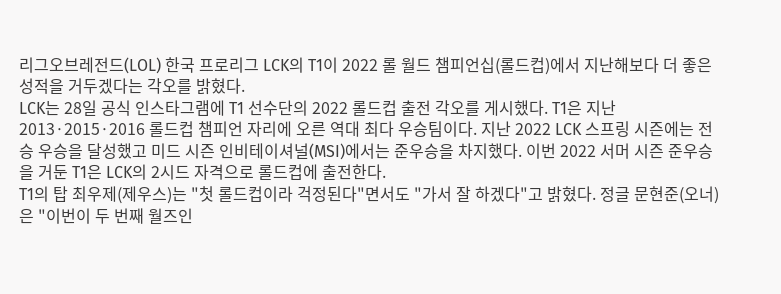리그오브레전드(LOL) 한국 프로리그 LCK의 T1이 2022 롤 월드 챔피언십(롤드컵)에서 지난해보다 더 좋은 성적을 거두겠다는 각오를 밝혔다.
LCK는 28일 공식 인스타그램에 T1 선수단의 2022 롤드컵 출전 각오를 게시했다. T1은 지난 2013·2015·2016 롤드컵 챔피언 자리에 오른 역대 최다 우승팀이다. 지난 2022 LCK 스프링 시즌에는 전승 우승을 달성했고 미드 시즌 인비테이셔널(MSI)에서는 준우승을 차지했다. 이번 2022 서머 시즌 준우승을 거둔 T1은 LCK의 2시드 자격으로 롤드컵에 출전한다.
T1의 탑 최우제(제우스)는 "첫 롤드컵이라 걱정된다"면서도 "가서 잘 하겠다"고 밝혔다. 정글 문현준(오너)은 "이번이 두 번째 월즈인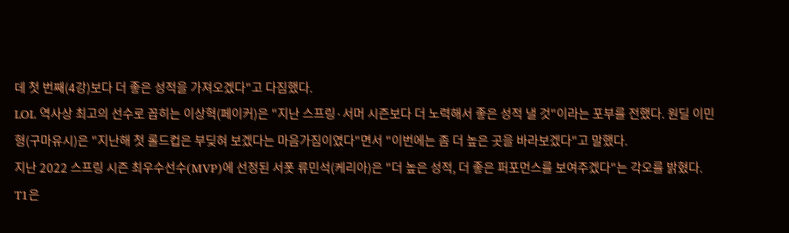데 첫 번째(4강)보다 더 좋은 성적을 가져오겠다"고 다짐했다.
LOL 역사상 최고의 선수로 꼽히는 이상혁(페이커)은 "지난 스프링·서머 시즌보다 더 노력해서 좋은 성적 낼 것"이라는 포부를 전했다. 원딜 이민형(구마유시)은 "지난해 첫 롤드컵은 부딪혀 보겠다는 마음가짐이였다"면서 "이번에는 좀 더 높은 곳을 바라보겠다"고 말했다.
지난 2022 스프링 시즌 최우수선수(MVP)에 선정된 서폿 류민석(케리아)은 "더 높은 성적, 더 좋은 퍼포먼스를 보여주겠다"는 각오를 밝혔다.
T1은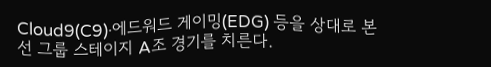Cloud9(C9)·에드워드 게이밍(EDG) 등을 상대로 본선 그룹 스테이지 A조 경기를 치른다.